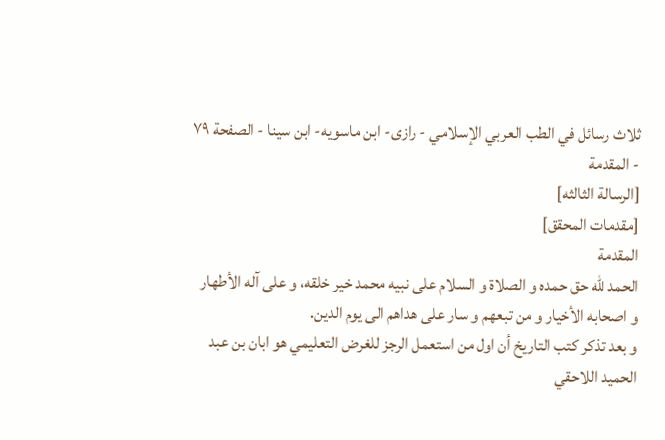ثلاث رسائل في الطب العربي الإسلامي - رازى- ابن ماسويه- ابن سينا - الصفحة ٧٩ - المقدمة
[الرسالة الثالثه]
[مقدمات المحقق]
المقدمة
الحمد للّه حق حمده و الصلاة و السلام على نبيه محمد خير خلقه، و على آله الأطهار و اصحابه الأخيار و من تبعهم و سار على هداهم الى يوم الدين.
و بعد تذكر كتب التاريخ أن اول من استعمل الرجز للغرض التعليمي هو ابان بن عبد الحميد اللاحقي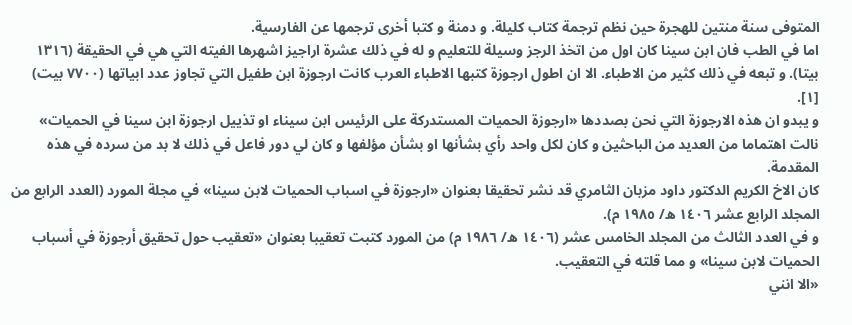المتوفى سنة منتين للهجرة حين نظم ترجمة كتاب كليلة. و دمنة و كتبا أخرى ترجمها عن الفارسية.
اما في الطب فان ابن سينا كان اول من اتخذ الرجز وسيلة للتعليم و له في ذلك عشرة اراجيز اشهرها الفيته التي هي في الحقيقة (١٣١٦ بيتا). و تبعه في ذلك كثير من الاطباء. الا ان اطول ارجوزة كتبها الاطباء العرب كانت ارجوزة ابن طفيل التي تجاوز عدد ابياتها (٧٧٠٠ بيت) [١].
و يبدو ان هذه الارجوزة التي نحن بصددها «ارجوزة الحميات المستدركة على الرئيس ابن سيناء او تذييل ارجوزة ابن سينا في الحميات» نالت اهتماما من العديد من الباحثين و كان لكل واحد رأي بشأنها او بشأن مؤلفها و كان لي دور فاعل في ذلك لا بد من سرده في هذه المقدمة.
كان الاخ الكريم الدكتور داود مزبان الثامري قد نشر تحقيقا بعنوان «ارجوزة في اسباب الحميات لابن سينا» في مجلة المورد (العدد الرابع من المجلد الرابع عشر ١٤٠٦ ه/ ١٩٨٥ م).
و في العدد الثالث من المجلد الخامس عشر (١٤٠٦ ه/ ١٩٨٦ م) من المورد كتبت تعقيبا بعنوان «تعقيب حول تحقيق أرجوزة في أسباب الحميات لابن سينا» و مما قلته في التعقيب.
«الا انني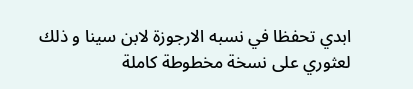ابدي تحفظا في نسبه الارجوزة لابن سينا و ذلك لعثوري على نسخة مخطوطة كاملة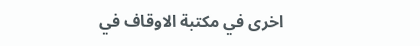اخرى في مكتبة الاوقاف في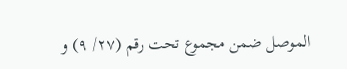الموصل ضمن مجموع تحت رقم (٢٧/ ٩) و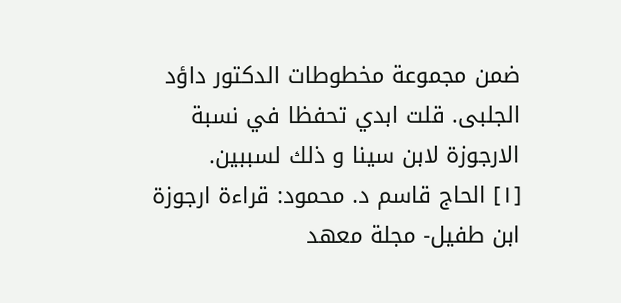ضمن مجموعة مخطوطات الدكتور داؤد الجلبى. قلت ابدي تحفظا في نسبة الارجوزة لابن سينا و ذلك لسببين.
[١] الحاج قاسم د. محمود: قراءة ارجوزة ابن طفيل- مجلة معهد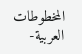المخطوطات العربية-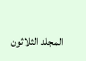المجلد الثلاثون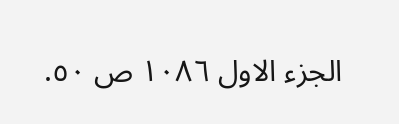الجزء الاول ١٠٨٦ ص ٥٠.